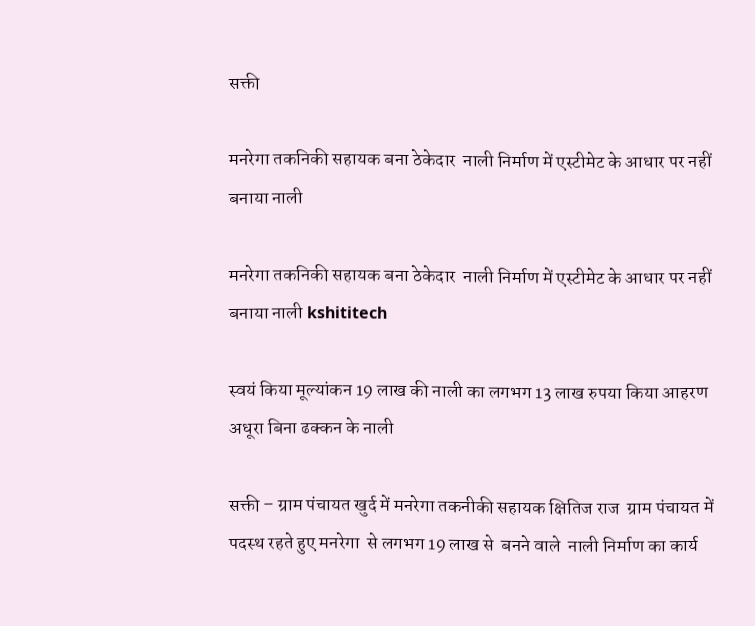सक्ती

मनरेगा तकनिकी सहायक बना ठेकेदार  नाली निर्माण में एस्टीमेट के आधार पर नहीं बनाया नाली

मनरेगा तकनिकी सहायक बना ठेकेदार  नाली निर्माण में एस्टीमेट के आधार पर नहीं बनाया नाली kshititech

स्वयं किया मूल्यांकन 19 लाख की नाली का लगभग 13 लाख रुपया किया आहरण अधूरा बिना ढक्कन के नाली

सक्ती – ग्राम पंचायत खुर्द में मनरेगा तकनीकी सहायक क्षितिज राज  ग्राम पंचायत में पदस्थ रहते हुए मनरेगा  से लगभग 19 लाख से  बनने वाले  नाली निर्माण का कार्य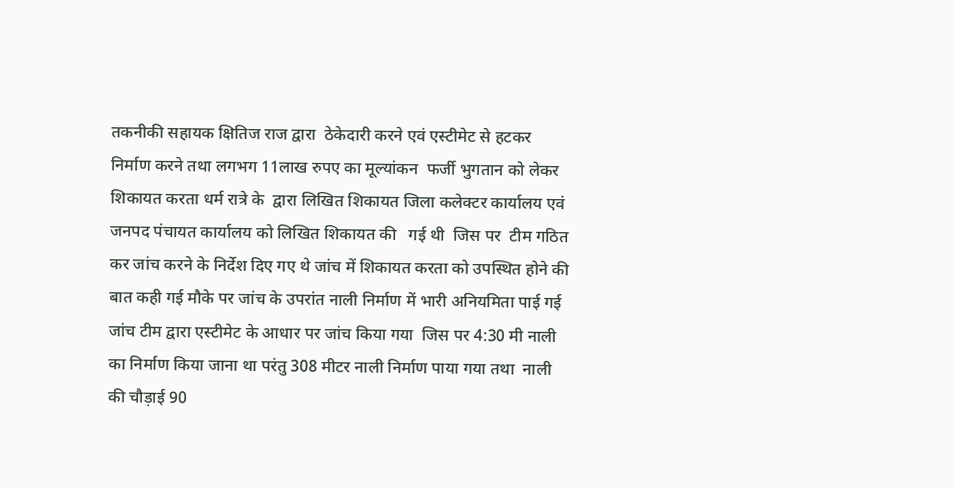तकनीकी सहायक क्षितिज राज द्वारा  ठेकेदारी करने एवं एस्टीमेट से हटकर निर्माण करने तथा लगभग 11लाख रुपए का मूल्यांकन  फर्जी भुगतान को लेकर शिकायत करता धर्म रात्रे के  द्वारा लिखित शिकायत जिला कलेक्टर कार्यालय एवं जनपद पंचायत कार्यालय को लिखित शिकायत की   गई थी  जिस पर  टीम गठित कर जांच करने के निर्देश दिए गए थे जांच में शिकायत करता को उपस्थित होने की बात कही गई मौके पर जांच के उपरांत नाली निर्माण में भारी अनियमिता पाई गई जांच टीम द्वारा एस्टीमेट के आधार पर जांच किया गया  जिस पर 4:30 मी नाली का निर्माण किया जाना था परंतु 308 मीटर नाली निर्माण पाया गया तथा  नाली की चौड़ाई 90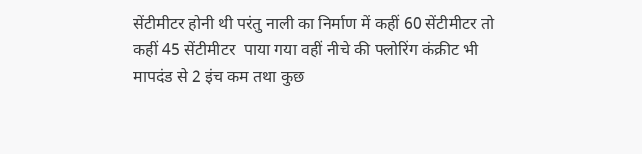सेंटीमीटर होनी थी परंतु नाली का निर्माण में कहीं 60 सेंटीमीटर तो कहीं 45 सेंटीमीटर  पाया गया वहीं नीचे की फ्लोरिंग कंक्रीट भी मापदंड से 2 इंच कम तथा कुछ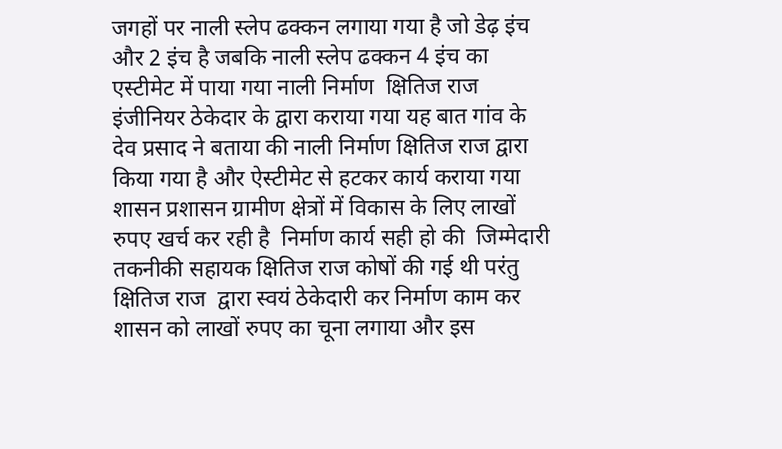जगहों पर नाली स्लेप ढक्कन लगाया गया है जो डेढ़ इंच और 2 इंच है जबकि नाली स्लेप ढक्कन 4 इंच का एस्टीमेट में पाया गया नाली निर्माण  क्षितिज राज इंजीनियर ठेकेदार के द्वारा कराया गया यह बात गांव के देव प्रसाद ने बताया की नाली निर्माण क्षितिज राज द्वारा किया गया है और ऐस्टीमेट से हटकर कार्य कराया गया  शासन प्रशासन ग्रामीण क्षेत्रों में विकास के लिए लाखों रुपए खर्च कर रही है  निर्माण कार्य सही हो की  जिम्मेदारी  तकनीकी सहायक क्षितिज राज कोषों की गई थी परंतु क्षितिज राज  द्वारा स्वयं ठेकेदारी कर निर्माण काम कर शासन को लाखों रुपए का चूना लगाया और इस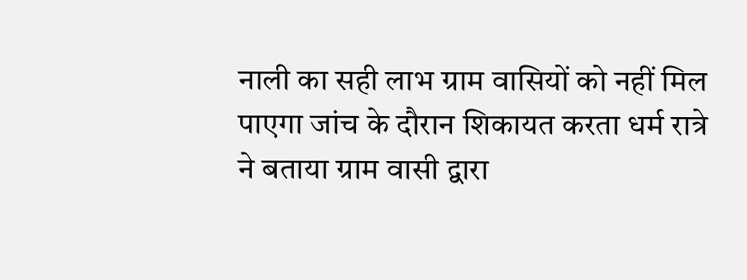नाली का सही लाभ ग्राम वासियों को नहीं मिल पाएगा जांच के दौरान शिकायत करता धर्म रात्रे ने बताया ग्राम वासी द्वारा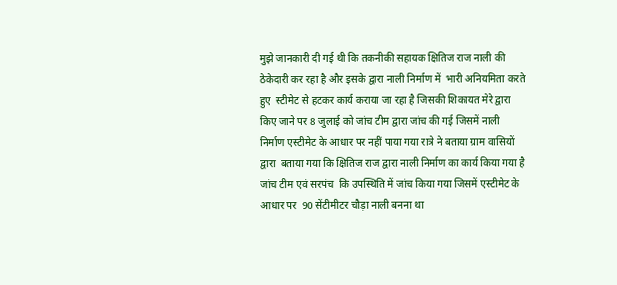मुझे जानकारी दी गई थी कि तकनीकी सहायक क्षितिज राज नाली की ठेकेदारी कर रहा है और इसके द्वारा नाली निर्माण में  भारी अनियमिता करते हुए  स्टीमेट से हटकर कार्य कराया जा रहा है जिसकी शिकायत मेरे द्वारा किए जाने पर 8 जुलाई को जांच टीम द्वारा जांच की गई जिसमें नाली  निर्माण एस्टीमेट के आधार पर नहीं पाया गया रात्रे ने बताया ग्राम वासियों द्वारा  बताया गया कि क्षितिज राज द्वारा नाली निर्माण का कार्य किया गया है जांच टीम एवं सरपंच  कि उपस्थिति में जांच किया गया जिसमें एस्टीमेट के आधार पर  90 सेंटीमीटर चौड़ा नाली बनना था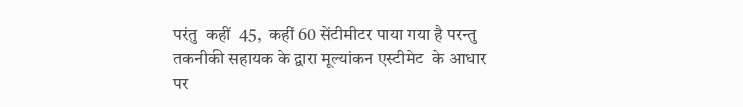परंतु  कहीं  45,  कहीं 60 सेंटीमीटर पाया गया है परन्तु  तकनीकी सहायक के द्वारा मूल्यांकन एस्टीमेट  के आधार पर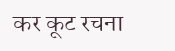कर कूट रचना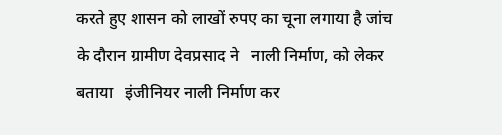करते हुए शासन को लाखों रुपए का चूना लगाया है जांच के दौरान ग्रामीण देवप्रसाद ने   नाली निर्माण, को लेकर बताया   इंजीनियर नाली निर्माण कर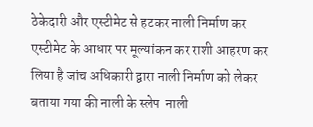ठेकेदारी और एस्टीमेट से हटकर नाली निर्माण कर एस्टीमेट के आधार पर मूल्यांकन कर राशी आहरण कर लिया है जांच अधिकारी द्वारा नाली निर्माण को लेकर बताया गया की नाली के स्लेप  नाली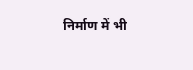निर्माण में भी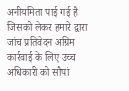अनीयमिता पाई गई है जिसको लेकर हमारे द्वारा जांच प्रतिवेदन अग्रिम कार्रवाई के लिए उच्च अधिकारी को सौपां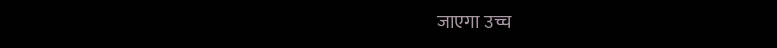जाएगा उच्च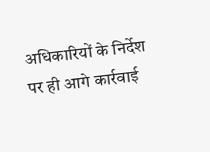अधिकारियों के निर्देश पर ही आगे कार्रवाई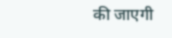की जाएगी